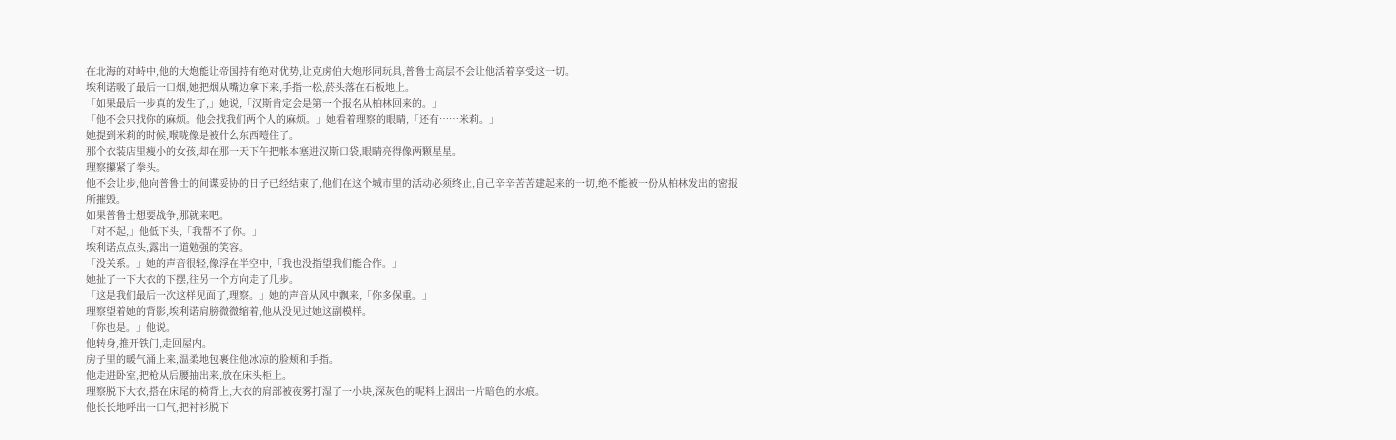在北海的对峙中,他的大炮能让帝国持有绝对优势,让克虏伯大炮形同玩具,普鲁士高层不会让他活着享受这一切。
埃利诺吸了最后一口烟,她把烟从嘴边拿下来,手指一松,菸头落在石板地上。
「如果最后一步真的发生了,」她说,「汉斯肯定会是第一个报名从柏林回来的。」
「他不会只找你的麻烦。他会找我们两个人的麻烦。」她看着理察的眼睛,「还有……米莉。」
她提到米莉的时候,喉咙像是被什么东西噎住了。
那个衣装店里瘦小的女孩,却在那一天下午把帐本塞进汉斯口袋,眼睛亮得像两颗星星。
理察攥紧了拳头。
他不会让步,他向普鲁士的间谍妥协的日子已经结束了,他们在这个城市里的活动必须终止,自己辛辛苦苦建起来的一切,绝不能被一份从柏林发出的密报所摧毁。
如果普鲁士想要战争,那就来吧。
「对不起,」他低下头,「我帮不了你。」
埃利诺点点头,露出一道勉强的笑容。
「没关系。」她的声音很轻,像浮在半空中,「我也没指望我们能合作。」
她扯了一下大衣的下摆,往另一个方向走了几步。
「这是我们最后一次这样见面了,理察。」她的声音从风中飘来,「你多保重。」
理察望着她的背影,埃利诺肩膀微微缩着,他从没见过她这副模样。
「你也是。」他说。
他转身,推开铁门,走回屋内。
房子里的暖气涌上来,温柔地包裹住他冰凉的脸颊和手指。
他走进卧室,把枪从后腰抽出来,放在床头柜上。
理察脱下大衣,搭在床尾的椅背上,大衣的肩部被夜雾打湿了一小块,深灰色的呢料上洇出一片暗色的水痕。
他长长地呼出一口气,把衬衫脱下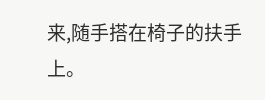来,随手搭在椅子的扶手上。